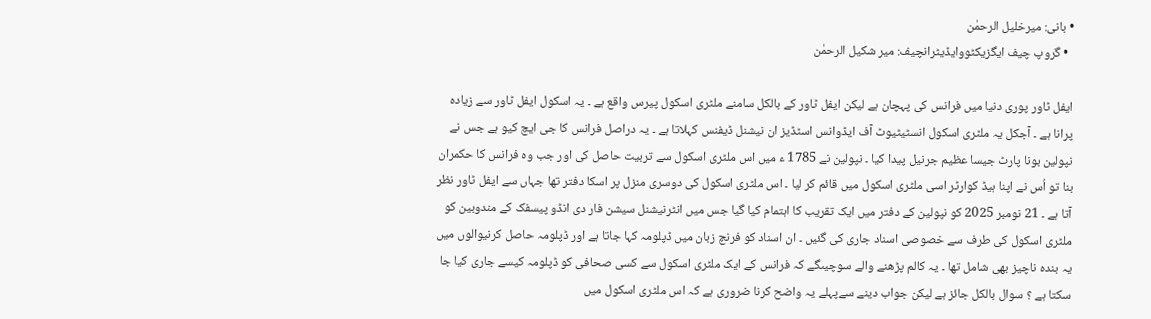• بانی: میرخلیل الرحمٰن
  • گروپ چیف ایگزیکٹووایڈیٹرانچیف: میر شکیل الرحمٰن

ایفل ٹاور پوری دنیا میں فرانس کی پہچان ہے لیکن ایفل ٹاور کے بالکل سامنے ملٹری اسکول پیرس واقع ہے ۔ یہ اسکول ایفل ٹاور سے زیادہ پرانا ہے ۔ آجکل یہ ملٹری اسکول انسٹیٹیوٹ آف ایڈوانس اسٹڈیز ان نیشنل ڈیفنس کہلاتا ہے ۔ یہ دراصل فرانس کا جی ایچ کیو ہے جس نے نپولین بونا پارٹ جیسا عظیم جرنیل پیدا کیا ۔ نپولین نے 1785 ء میں اس ملٹری اسکول سے تربیت حاصل کی اور جب وہ فرانس کا حکمران بنا تو اُس نے اپنا ہیڈ کوارٹر اسی ملٹری اسکول میں قائم کر لیا ۔ اس ملٹری اسکول کی دوسری منزل پر اسکا دفتر تھا جہاں سے ایفل ٹاور نظر آتا ہے ۔ 21 نومبر 2025 کو نپولین کے دفتر میں ایک تقریب کا اہتمام کیا گیا جس میں انٹرنیشنل سیشن فار دی انڈو پیسفک کے مندوبین کو ملٹری اسکول کی طرف سے خصوصی اسناد جاری کی گئیں ۔ ان اسناد کو فرنچ زبان میں ڈپلومہ کہا جاتا ہے اور ڈپلومہ حاصل کرنیوالوں میں یہ بندہ ناچیز بھی شامل تھا ۔ یہ کالم پڑھنے والے سوچیںگے کہ فرانس کے ایک ملٹری اسکول سے کسی صحافی کو ڈپلومہ کیسے جاری کیا جا سکتا ہے ؟ سوال بالکل جائز ہے لیکن جواب دینے سےپہلے یہ واضح کرنا ضروری ہے کہ اس ملٹری اسکول میں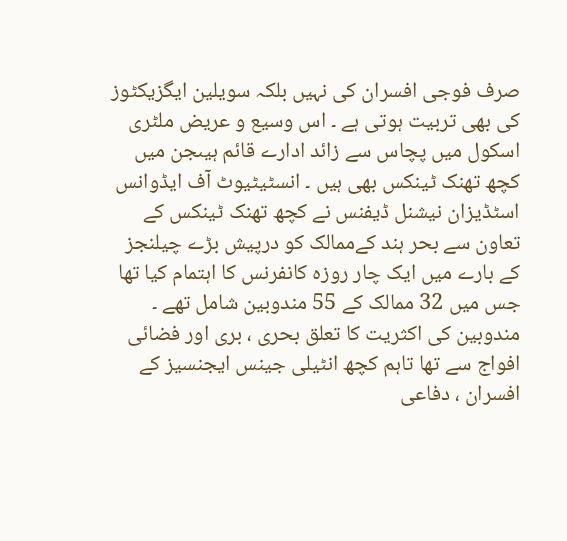صرف فوجی افسران کی نہیں بلکہ سویلین ایگزیکٹوز کی بھی تربیت ہوتی ہے ۔ اس وسیع و عریض ملٹری اسکول میں پچاس سے زائد ادارے قائم ہیںجن میں کچھ تھنک ٹینکس بھی ہیں ۔ انسٹیٹیوٹ آف ایڈوانس اسٹڈیزان نیشنل ڈیفنس نے کچھ تھنک ٹینکس کے تعاون سے بحر ہند کےممالک کو درپیش بڑے چیلنجز کے بارے میں ایک چار روزہ کانفرنس کا اہتمام کیا تھا جس میں 32 ممالک کے 55 مندوبین شامل تھے ۔ مندوبین کی اکثریت کا تعلق بحری ، بری اور فضائی افواج سے تھا تاہم کچھ انٹیلی جینس ایجنسیز کے افسران ، دفاعی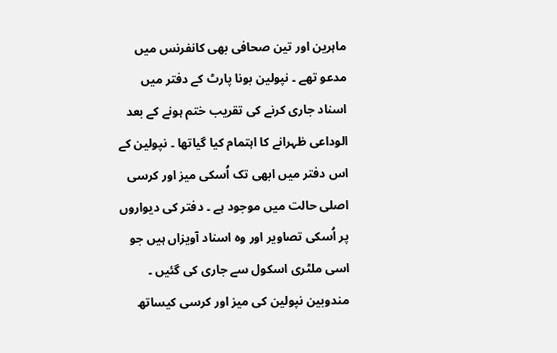ماہرین اور تین صحافی بھی کانفرنس میں مدعو تھے ۔ نپولین بونا پارٹ کے دفتر میں اسناد جاری کرنے کی تقریب ختم ہونے کے بعد الوداعی ظہرانے کا اہتمام کیا گیاتھا ۔ نپولین کے اس دفتر میں ابھی تک اُسکی میز اور کرسی اصلی حالت میں موجود ہے ۔ دفتر کی دیواروں پر اُسکی تصاویر اور وہ اسناد آویزاں ہیں جو اسی ملٹری اسکول سے جاری کی گئیں ۔ مندوبین نپولین کی میز اور کرسی کیساتھ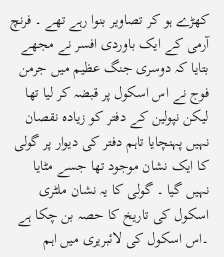کھڑے ہو کر تصاویر بنوا رہے تھے ۔ فرنچ آرمی کے ایک باوردی افسر نے مجھے بتایا کہ دوسری جنگ عظیم میں جرمن فوج نے اس اسکول پر قبضہ کر لیا تھا لیکن نپولین کے دفتر کو زیادہ نقصان نہیں پہنچایا تاہم دفتر کی دیوار پر گولی کا ایک نشان موجود تھا جسے مٹایا نہیں گیا ۔ گولی کا یہ نشان ملٹری اسکول کی تاریخ کا حصہ بن چکا ہے ۔اس اسکول کی لائبریری میں اہم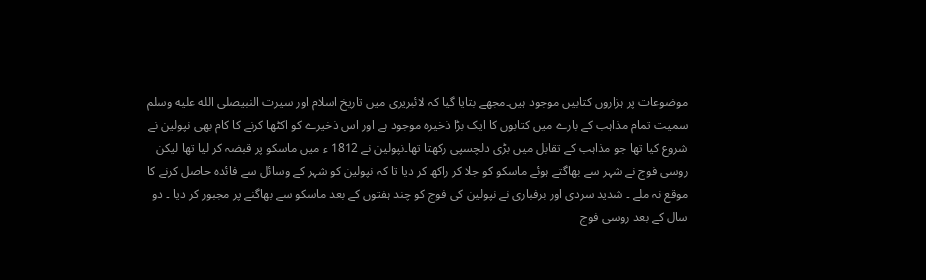موضوعات پر ہزاروں کتابیں موجود ہیں۔مجھے بتایا گیا کہ لائبریری میں تاریخ اسلام اور سیرت النبیصلى الله عليه وسلم سمیت تمام مذاہب کے بارے میں کتابوں کا ایک بڑا ذخیرہ موجود ہے اور اس ذخیرے کو اکٹھا کرنے کا کام بھی نپولین نے شروع کیا تھا جو مذاہب کے تقابل میں بڑی دلچسپی رکھتا تھا۔نپولین نے 1812 ء میں ماسکو پر قبضہ کر لیا تھا لیکن روسی فوج نے شہر سے بھاگتے ہوئے ماسکو کو جلا کر راکھ کر دیا تا کہ نپولین کو شہر کے وسائل سے فائدہ حاصل کرنے کا موقع نہ ملے ۔ شدید سردی اور برفباری نے نپولین کی فوج کو چند ہفتوں کے بعد ماسکو سے بھاگنے پر مجبور کر دیا ۔ دو سال کے بعد روسی فوج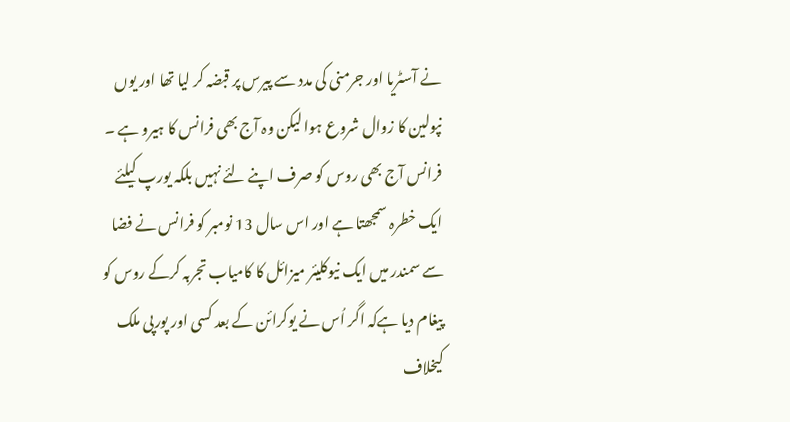نے آسٹریا اور جرمنی کی مدد سے پیرس پر قبضہ کر لیا تھا اور یوں نپولین کا زوال شروع ہوا لیکن وہ آج بھی فرانس کا ہیرو ہے ۔ فرانس آج بھی روس کو صرف اپنے لئے نہیں بلکہ یورپ کیلئے ایک خطرہ سمجھتا ہے اور اس سال 13 نومبر کو فرانس نے فضا سے سمندر میں ایک نیوکلیئر میزائل کا کامیاب تجربہ کرکے روس کو پیغام دیا ہےکہ اگر اُس نے یوکرائن کے بعد کسی اور پورپی ملک کیخلاف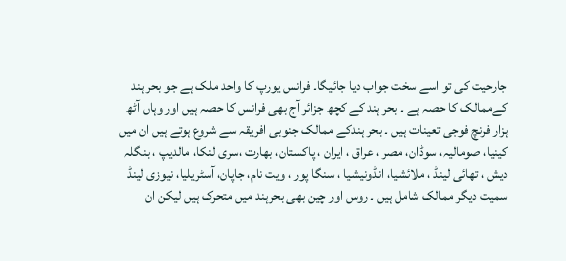جارحیت کی تو اسے سخت جواب دیا جائیگا۔ فرانس یورپ کا واحد ملک ہے جو بحر ہند کےممالک کا حصہ ہے ۔ بحر ہند کے کچھ جزائر آج بھی فرانس کا حصہ ہیں اور وہاں آٹھ ہزار فرنچ فوجی تعینات ہیں ۔ بحر ہندکے ممالک جنوبی افریقہ سے شروع ہوتے ہیں ان میں کینیا، صومالیہ، سوڈان، مصر ، عراق ، ایران ، پاکستان، بھارت ،سری لنکا، مالدیپ ، بنگلہ دیش ، تھائی لینڈ ، ملائشیا، انڈونیشیا ، سنگا پور ، ویت نام، جاپان، آسٹریلیا، نیوزی لینڈ سمیت دیگر ممالک شامل ہیں ۔ روس اور چین بھی بحرہند میں متحرک ہیں لیکن ان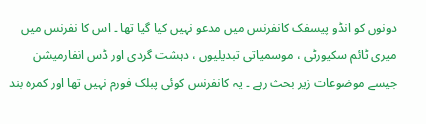دونوں کو انڈو پیسفک کانفرنس میں مدعو نہیں کیا گیا تھا ۔ اس کا نفرنس میں میری ٹائم سکیورٹی ، موسمیاتی تبدیلیوں ، دہشت گردی اور ڈس انفارمیشن جیسے موضوعات زیر بحث رہے ۔ یہ کانفرنس کوئی پبلک فورم نہیں تھا اور کمرہ بند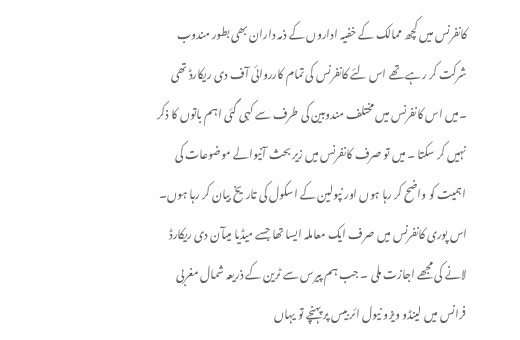کانفرنس میں کچھ ممالک کے خفیہ اداروں کے ذمہ داران بھی بطور مندوب شرکت کر رہے تھے اس لئے کانفرنس کی تمام کارروائی آف دی ریکارڈ تھی ۔میں اس کانفرنس میں مختلف مندوبین کی طرف سے کہی گئی اہم باتوں کا ذکر نہیں کر سکتا ۔ میں تو صرف کانفرنس میں زیر بحث آنیوالے موضوعات کی اہمیت کو واضح کر رہا ہوں اور نپولین کے اسکول کی تاریخ بیان کر رہا ہوں۔ اس پوری کانفرنس میں صرف ایک معاملہ ایسا تھا جسے میڈیا میںآن دی ریکارڈ لانے کی مجھے اجازت ملی ۔ جب ہم پیرس سے ٹرین کے ذریعہ شمال مغربی فرانس میں لینڈو ویزو نیول ائر بیس پر پہنچے تو یہاں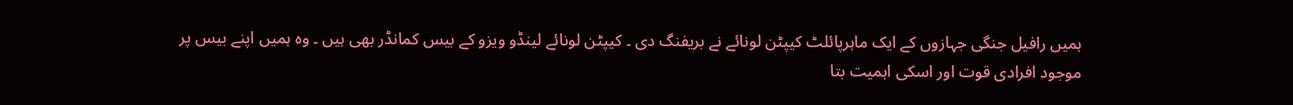ہمیں رافیل جنگی جہازوں کے ایک ماہرپائلٹ کیپٹن لونائے نے بریفنگ دی ۔ کیپٹن لونائے لینڈو ویزو کے بیس کمانڈر بھی ہیں ۔ وہ ہمیں اپنے بیس پر موجود افرادی قوت اور اسکی اہمیت بتا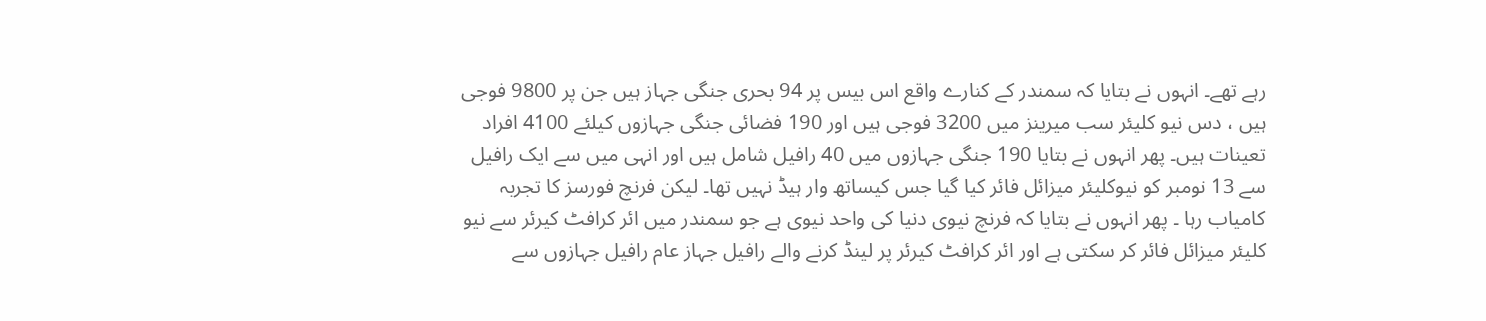رہے تھے۔ انہوں نے بتایا کہ سمندر کے کنارے واقع اس بیس پر 94 بحری جنگی جہاز ہیں جن پر 9800 فوجی ہیں ، دس نیو کلیئر سب میرینز میں 3200 فوجی ہیں اور 190 فضائی جنگی جہازوں کیلئے 4100 افراد تعینات ہیں۔ پھر انہوں نے بتایا 190 جنگی جہازوں میں 40 رافیل شامل ہیں اور انہی میں سے ایک رافیل سے 13 نومبر کو نیوکلیئر میزائل فائر کیا گیا جس کیساتھ وار ہیڈ نہیں تھا۔ لیکن فرنچ فورسز کا تجربہ کامیاب رہا ۔ پھر انہوں نے بتایا کہ فرنچ نیوی دنیا کی واحد نیوی ہے جو سمندر میں ائر کرافٹ کیرئر سے نیو کلیئر میزائل فائر کر سکتی ہے اور ائر کرافٹ کیرئر پر لینڈ کرنے والے رافیل جہاز عام رافیل جہازوں سے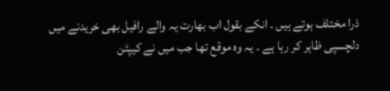ذرا مختلف ہوتے ہیں ۔ انکے بقول اب بھارت یہ والے رافیل بھی خریدنے میں دلچسپی ظاہر کر رہا ہے ۔ یہ وہ موقع تھا جب میں نے کیپٹن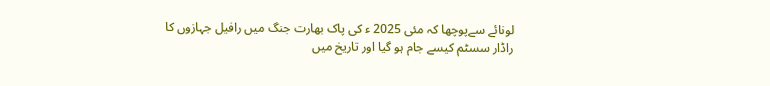لونائے سےپوچھا کہ مئی 2025 ء کی پاک بھارت جنگ میں رافیل جہازوں کا راڈار سسٹم کیسے جام ہو گیا اور تاریخ میں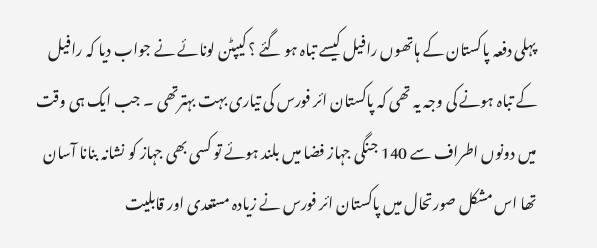پہلی دفعہ پاکستان کے ہاتھوں رافیل کیسے تباہ ہو گئے ؟ کیپٹن لونائے نے جواب دیا کہ رافیل کے تباہ ہونے کی وجہ یہ تھی کہ پاکستان ائر فورس کی تیاری بہت بہترتھی ۔ جب ایک ہی وقت میں دونوں اطراف سے 140 جنگی جہاز فضا میں بلند ہوئے تو کسی بھی جہاز کو نشانہ بنانا آسان تھا اس مشکل صورتحال میں پاکستان ائر فورس نے زیادہ مستعدی اور قابلیت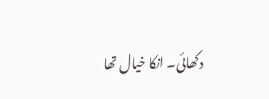دکھائی۔ انکا خیال تھا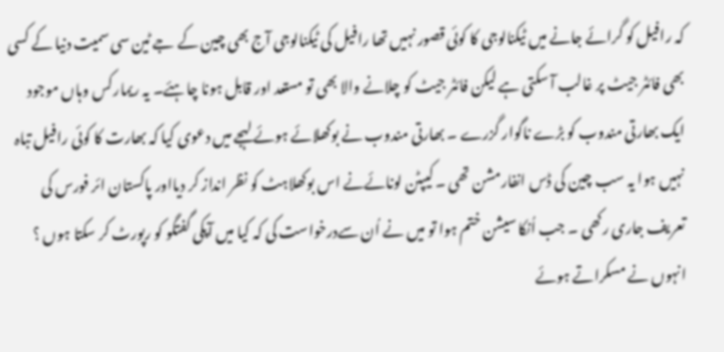کہ رافیل کو گرائے جانے میں ٹیکنالوجی کا کوئی قصور نہیں تھا رافیل کی ٹیکنالوجی آج بھی چین کے جے ٹین سی سمیت دنیا کے کسی بھی فائٹر جیٹ پر غالب آ سکتی ہے لیکن فائٹر جیٹ کو چلانے والا بھی تو مستعد اور قابل ہونا چاہئے۔ یہ ریمارکس وہاں موجود ایک بھارتی مندوب کو بڑے ناگوار گزرے ۔ بھارتی مندوب نے بوکھلائے ہوئے لہجے میں دعوی کیا کہ بھارت کا کوئی رافیل تباہ نہیں ہوا یہ سب چین کی ڈس انفارمشن تھی ۔ کیپٹن لونائےنے اس بوکھلاہٹ کو نظر انداز کر دیااور پاکستان ائر فورس کی تعریف جاری رکھی ۔ جب اُنکا سیشن ختم ہوا تو میں نے اُن سےدرخواست کی کہ کیا میں آپکی گفتگو کو رپورٹ کر سکتا ہوں ؟ انہوں نے مسکراتے ہوئے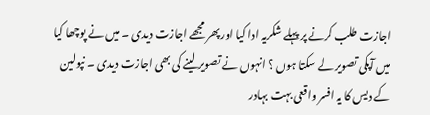اجازت طلب کرنے پر پہلے شکریہ ادا کیا اور پھر مجھے اجازت دیدی ۔ میں نے پوچھا کیا میں آپکی تصویر لے سکتا ہوں ؟ انہوں نے تصویر لینے کی بھی اجازت دیدی ۔ نپولین کے دیس کا یہ افسر واقعی بہت بہادر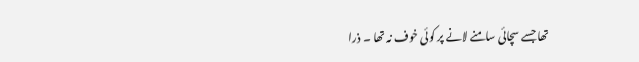تھا جسے سچائی سامنے لانے پر کوئی خوف نہ تھا ۔ ذرا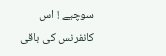سوچیے ! اس کانفرنس کی باقی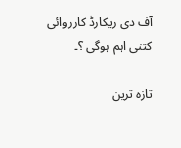آف دی ریکارڈ کارروائی کتنی اہم ہوگی ؟۔

تازہ ترین